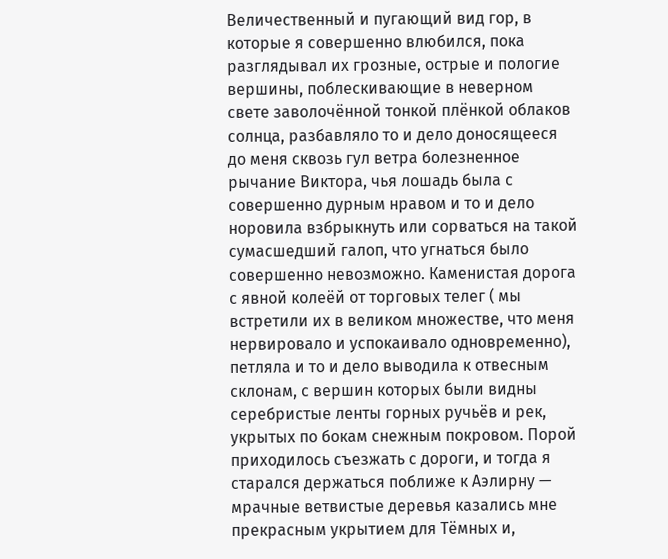Величественный и пугающий вид гор, в которые я совершенно влюбился, пока разглядывал их грозные, острые и пологие вершины, поблескивающие в неверном свете заволочённой тонкой плёнкой облаков солнца, разбавляло то и дело доносящееся до меня сквозь гул ветра болезненное рычание Виктора, чья лошадь была с совершенно дурным нравом и то и дело норовила взбрыкнуть или сорваться на такой сумасшедший галоп, что угнаться было совершенно невозможно. Каменистая дорога с явной колеёй от торговых телег ( мы встретили их в великом множестве, что меня нервировало и успокаивало одновременно), петляла и то и дело выводила к отвесным склонам, с вершин которых были видны серебристые ленты горных ручьёв и рек, укрытых по бокам снежным покровом. Порой приходилось съезжать с дороги, и тогда я старался держаться поближе к Аэлирну — мрачные ветвистые деревья казались мне прекрасным укрытием для Тёмных и,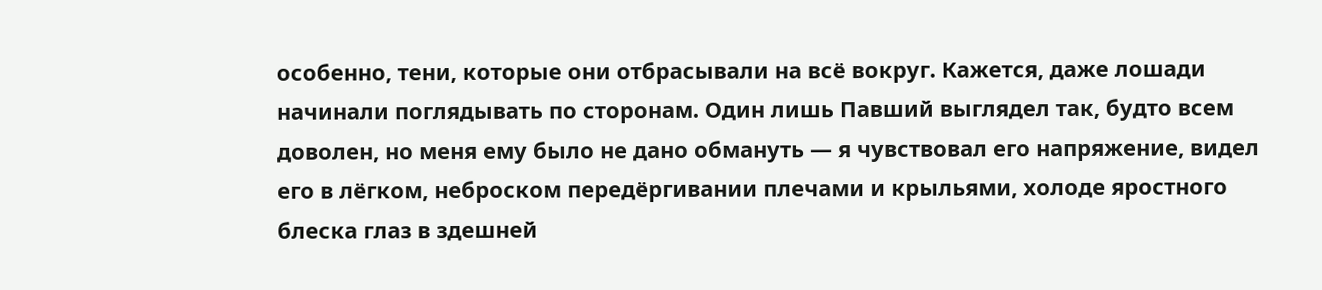особенно, тени, которые они отбрасывали на всё вокруг. Кажется, даже лошади начинали поглядывать по сторонам. Один лишь Павший выглядел так, будто всем доволен, но меня ему было не дано обмануть — я чувствовал его напряжение, видел его в лёгком, неброском передёргивании плечами и крыльями, холоде яростного блеска глаз в здешней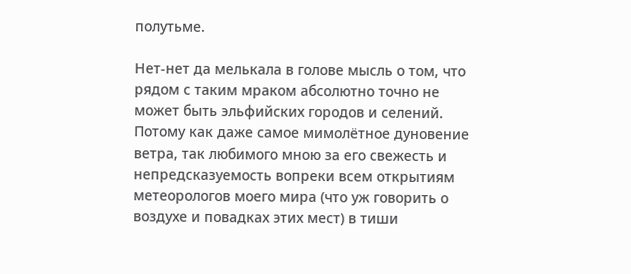полутьме.

Нет-нет да мелькала в голове мысль о том, что рядом с таким мраком абсолютно точно не может быть эльфийских городов и селений. Потому как даже самое мимолётное дуновение ветра, так любимого мною за его свежесть и непредсказуемость вопреки всем открытиям метеорологов моего мира (что уж говорить о воздухе и повадках этих мест) в тиши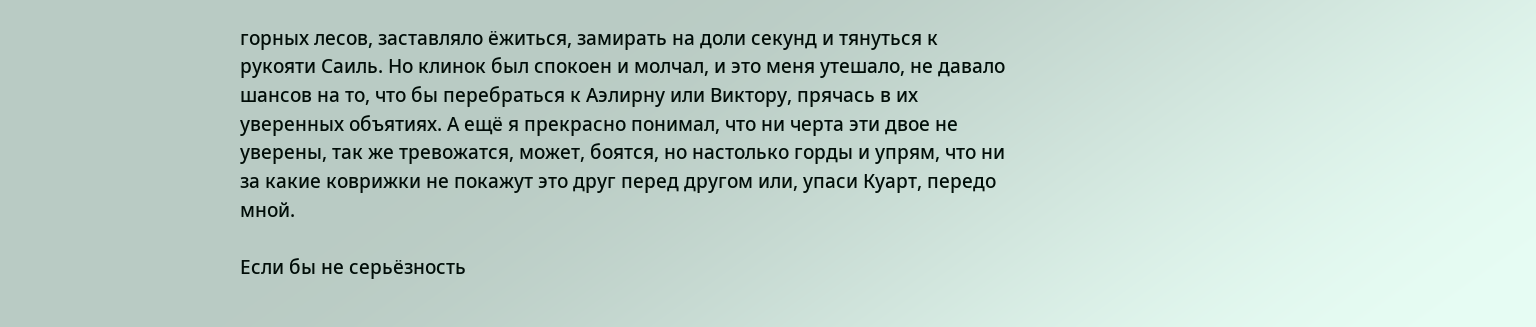горных лесов, заставляло ёжиться, замирать на доли секунд и тянуться к рукояти Саиль. Но клинок был спокоен и молчал, и это меня утешало, не давало шансов на то, что бы перебраться к Аэлирну или Виктору, прячась в их уверенных объятиях. А ещё я прекрасно понимал, что ни черта эти двое не уверены, так же тревожатся, может, боятся, но настолько горды и упрям, что ни за какие коврижки не покажут это друг перед другом или, упаси Куарт, передо мной.

Если бы не серьёзность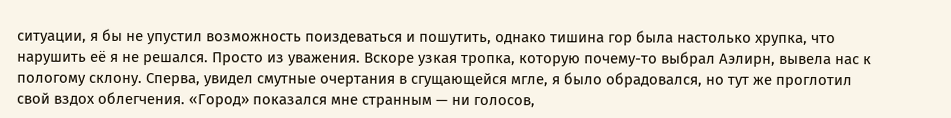ситуации, я бы не упустил возможность поиздеваться и пошутить, однако тишина гор была настолько хрупка, что нарушить её я не решался. Просто из уважения. Вскоре узкая тропка, которую почему-то выбрал Аэлирн, вывела нас к пологому склону. Сперва, увидел смутные очертания в сгущающейся мгле, я было обрадовался, но тут же проглотил свой вздох облегчения. «Город» показался мне странным — ни голосов,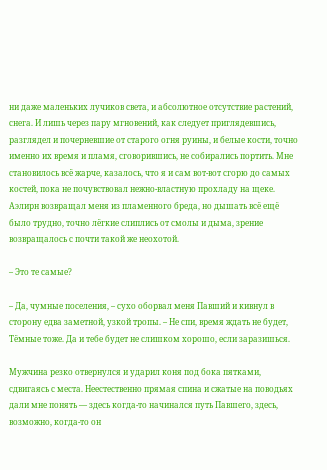ни даже маленьких лучиков света, и абсолютное отсутствие растений, снега. И лишь через пару мгновений, как следует приглядевшись, разглядел и почерневшие от старого огня руины, и белые кости, точно именно их время и пламя, сговорившись, не собирались портить. Мне становилось всё жарче, казалось, что я и сам вот-вот сгорю до самых костей, пока не почувствовал нежно-властную прохладу на щеке. Аэлирн возвращал меня из пламенного бреда, но дышать всё ещё было трудно, точно лёгкие слиплись от смолы и дыма, зрение возвращалось с почти такой же неохотой.

– Это те самые?

– Да, чумные поселения, – сухо оборвал меня Павший и кивнул в сторону едва заметной, узкой тропы. – Не спи, время ждать не будет, Тёмные тоже. Да и тебе будет не слишком хорошо, если заразишься.

Мужчина резко отвернулся и ударил коня под бока пятками, сдвигаясь с места. Неестественно прямая спина и сжатые на поводьях дали мне понять — здесь когда-то начинался путь Павшего, здесь, возможно, когда-то он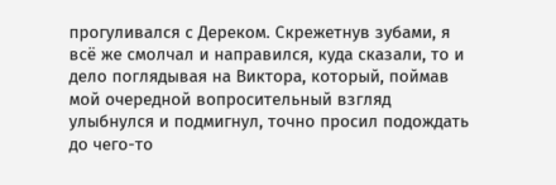прогуливался с Дереком. Скрежетнув зубами, я всё же смолчал и направился, куда сказали, то и дело поглядывая на Виктора, который, поймав мой очередной вопросительный взгляд улыбнулся и подмигнул, точно просил подождать до чего-то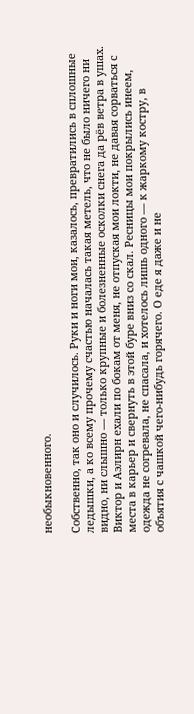необыкновенного.

Собственно, так оно и случилось. Руки и ноги мои, казалось, превратились в сплошные ледышки, а ко всему прочему счастью началась такая метель, что не было ничего ни видно, ни слышно — только крупные и болезненные осколки снега да рёв ветра в ушах. Виктор и Аэлирн ехали по бокам от меня, не отпуская мои локти, не давая сорваться с места в карьер и свернуть в этой буре вниз со скал. Ресницы мои покрылись инеем, одежда не согревала, не спасала, и хотелось лишь одного — к жаркому костру, в объятия с чашкой чего-нибудь горячего. О еде я даже и не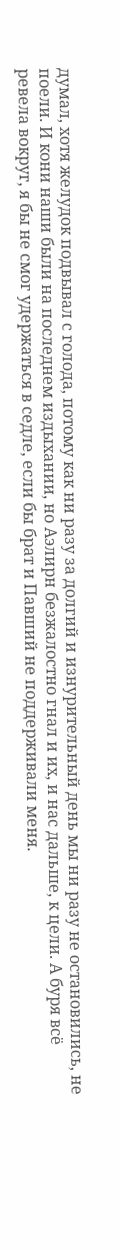думал, хотя желудок подвывал с голода, потому как ни разу за долгий и изнурительный день мы ни разу не остановились, не поели. И кони наши были на последнем издыхании, но Аэлирн безжалостно гнал и их, и нас дальше, к цели. А буря всё ревела вокруг, я бы не смог удержаться в седле, если бы брат и Павший не поддерживали меня.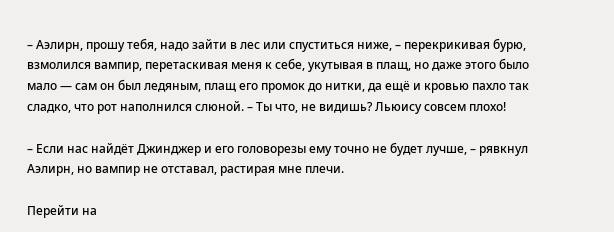– Аэлирн, прошу тебя, надо зайти в лес или спуститься ниже, – перекрикивая бурю, взмолился вампир, перетаскивая меня к себе, укутывая в плащ, но даже этого было мало — сам он был ледяным, плащ его промок до нитки, да ещё и кровью пахло так сладко, что рот наполнился слюной. – Ты что, не видишь? Льюису совсем плохо!

– Если нас найдёт Джинджер и его головорезы ему точно не будет лучше, – рявкнул Аэлирн, но вампир не отставал, растирая мне плечи.

Перейти на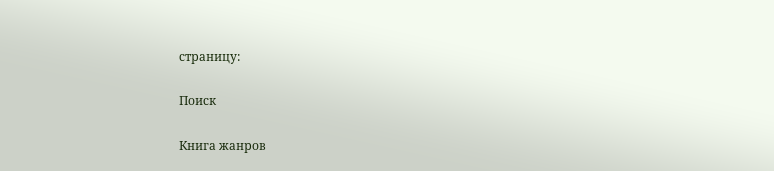страницу:

Поиск

Книга жанров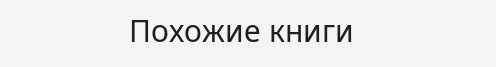Похожие книги